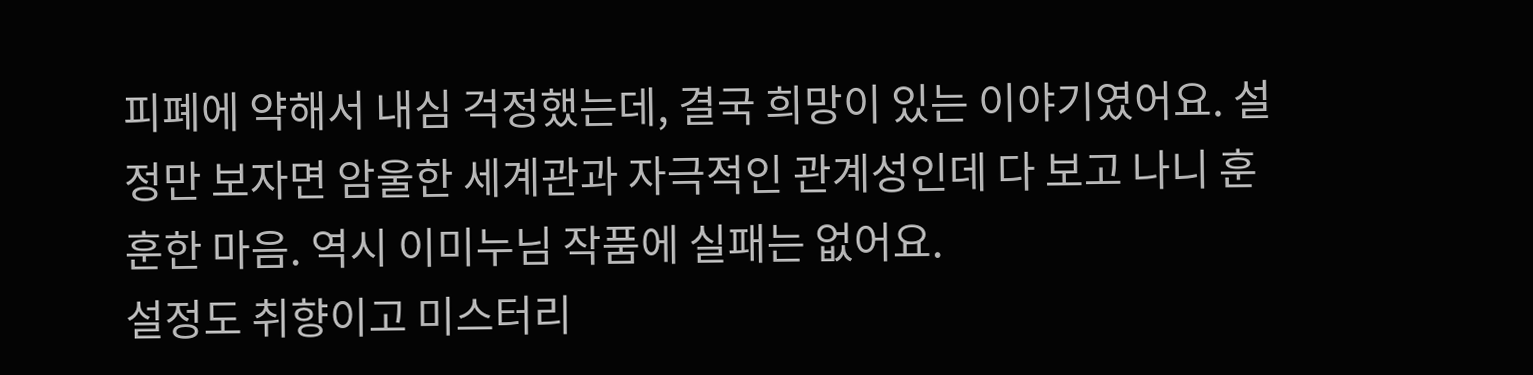피폐에 약해서 내심 걱정했는데, 결국 희망이 있는 이야기였어요. 설정만 보자면 암울한 세계관과 자극적인 관계성인데 다 보고 나니 훈훈한 마음. 역시 이미누님 작품에 실패는 없어요.
설정도 취향이고 미스터리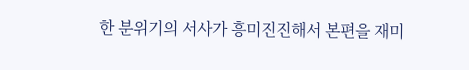한 분위기의 서사가 흥미진진해서 본편을 재미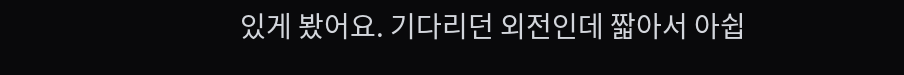있게 봤어요. 기다리던 외전인데 짧아서 아쉽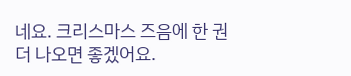네요. 크리스마스 즈음에 한 권 더 나오면 좋겠어요.